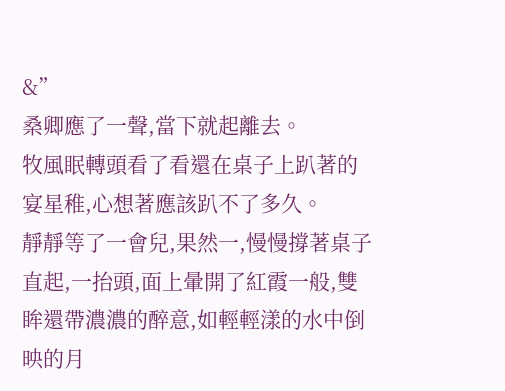&”
桑卿應了一聲,當下就起離去。
牧風眠轉頭看了看還在桌子上趴著的宴星稚,心想著應該趴不了多久。
靜靜等了一會兒,果然一,慢慢撐著桌子直起,一抬頭,面上暈開了紅霞一般,雙眸還帶濃濃的醉意,如輕輕漾的水中倒映的月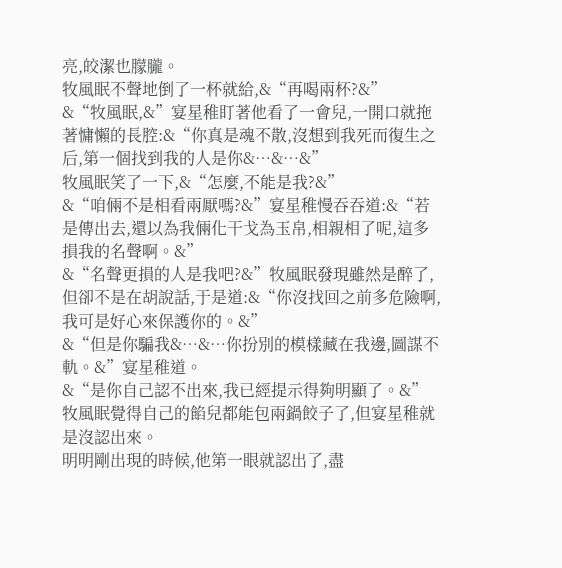亮,皎潔也朦朧。
牧風眠不聲地倒了一杯就給,&“再喝兩杯?&”
&“牧風眠,&”宴星稚盯著他看了一會兒,一開口就拖著慵懶的長腔:&“你真是魂不散,沒想到我死而復生之后,第一個找到我的人是你&…&…&”
牧風眠笑了一下,&“怎麼,不能是我?&”
&“咱倆不是相看兩厭嗎?&”宴星稚慢吞吞道:&“若是傳出去,還以為我倆化干戈為玉帛,相親相了呢,這多損我的名聲啊。&”
&“名聲更損的人是我吧?&”牧風眠發現雖然是醉了,但卻不是在胡說話,于是道:&“你沒找回之前多危險啊,我可是好心來保護你的。&”
&“但是你騙我&…&…你扮別的模樣藏在我邊,圖謀不軌。&”宴星稚道。
&“是你自己認不出來,我已經提示得夠明顯了。&”
牧風眠覺得自己的餡兒都能包兩鍋餃子了,但宴星稚就是沒認出來。
明明剛出現的時候,他第一眼就認出了,盡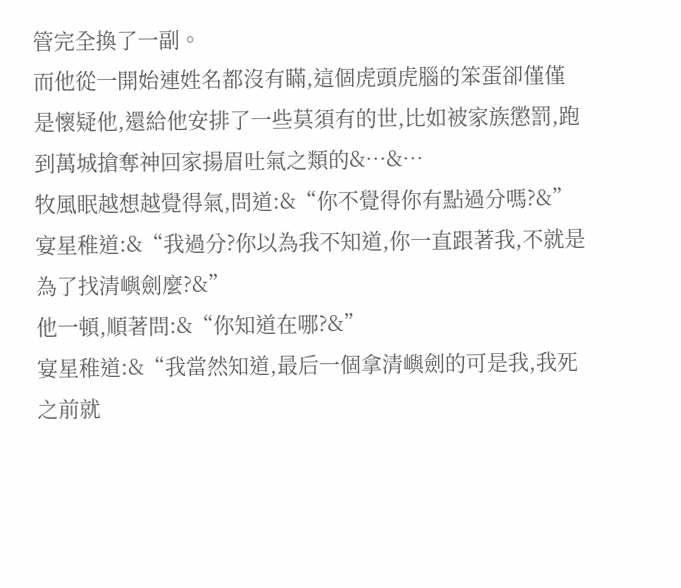管完全換了一副。
而他從一開始連姓名都沒有瞞,這個虎頭虎腦的笨蛋卻僅僅是懷疑他,還給他安排了一些莫須有的世,比如被家族懲罰,跑到萬城搶奪神回家揚眉吐氣之類的&…&…
牧風眠越想越覺得氣,問道:&“你不覺得你有點過分嗎?&”
宴星稚道:&“我過分?你以為我不知道,你一直跟著我,不就是為了找清嶼劍麼?&”
他一頓,順著問:&“你知道在哪?&”
宴星稚道:&“我當然知道,最后一個拿清嶼劍的可是我,我死之前就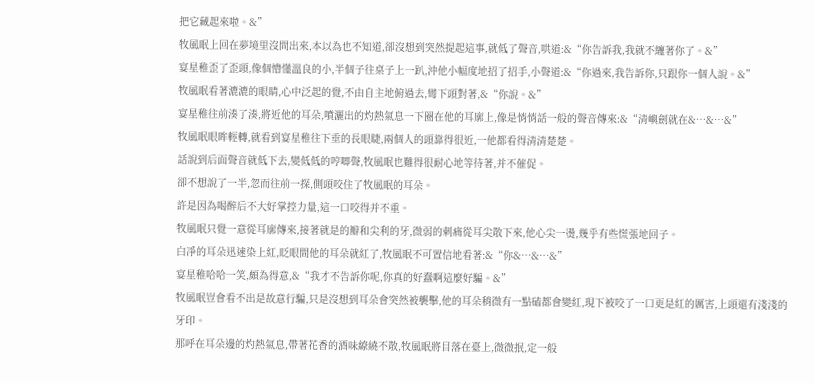把它藏起來啦。&”
牧風眠上回在夢境里沒問出來,本以為也不知道,卻沒想到突然提起這事,就低了聲音,哄道:&“你告訴我,我就不纏著你了。&”
宴星稚歪了歪頭,像個懵懂溫良的小,半個子往桌子上一趴,沖他小幅度地招了招手,小聲道:&“你過來,我告訴你,只跟你一個人說。&”
牧風眠看著漉漉的眼睛,心中泛起的覺,不由自主地俯過去,彎下頭對著,&“你說。&”
宴星稚往前湊了湊,將近他的耳朵,噴灑出的灼熱氣息一下圈在他的耳廓上,像是悄悄話一般的聲音傳來:&“清嶼劍就在&…&…&”
牧風眠眼眸輕轉,就看到宴星稚往下垂的長眼睫,兩個人的頭靠得很近,一他都看得清清楚楚。
話說到后面聲音就低下去,變低低的哼唧聲,牧風眠也難得很耐心地等待著,并不催促。
卻不想說了一半,忽而往前一探,側頭咬住了牧風眠的耳朵。
許是因為喝醉后不大好掌控力量,這一口咬得并不重。
牧風眠只覺一意從耳廓傳來,接著就是的瓣和尖利的牙,微弱的刺痛從耳尖散下來,他心尖一燙,幾乎有些慌張地回子。
白凈的耳朵迅速染上紅,眨眼間他的耳朵就紅了,牧風眠不可置信地看著:&“你&…&…&”
宴星稚哈哈一笑,頗為得意,&“我才不告訴你呢,你真的好蠢啊這麼好騙。&”
牧風眠豈會看不出是故意行騙,只是沒想到耳朵會突然被襲擊,他的耳朵稍微有一點磕都會變紅,現下被咬了一口更是紅的厲害,上頭還有淺淺的牙印。
那呼在耳朵邊的灼熱氣息,帶著花香的酒味繚繞不散,牧風眠將目落在臺上,微微抿,定一般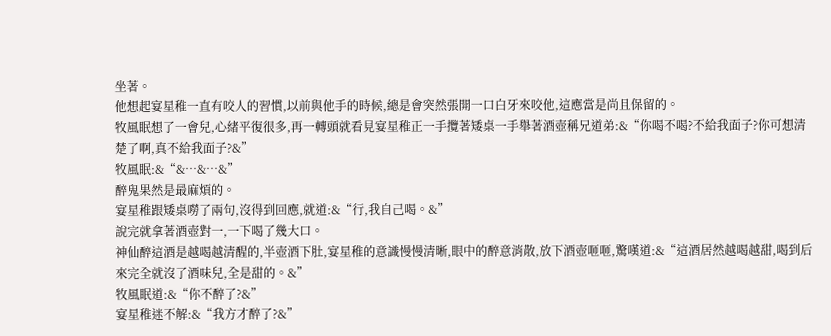坐著。
他想起宴星稚一直有咬人的習慣,以前與他手的時候,總是會突然張開一口白牙來咬他,這應當是尚且保留的。
牧風眠想了一會兒,心緒平復很多,再一轉頭就看見宴星稚正一手攬著矮桌一手舉著酒壺稱兄道弟:&“你喝不喝?不給我面子?你可想清楚了啊,真不給我面子?&”
牧風眠:&“&…&…&”
醉鬼果然是最麻煩的。
宴星稚跟矮桌嘮了兩句,沒得到回應,就道:&“行,我自己喝。&”
說完就拿著酒壺對一,一下喝了幾大口。
神仙醉這酒是越喝越清醒的,半壺酒下肚,宴星稚的意識慢慢清晰,眼中的醉意消散,放下酒壺咂咂,驚嘆道:&“這酒居然越喝越甜,喝到后來完全就沒了酒味兒,全是甜的。&”
牧風眠道:&“你不醉了?&”
宴星稚迷不解:&“我方才醉了?&”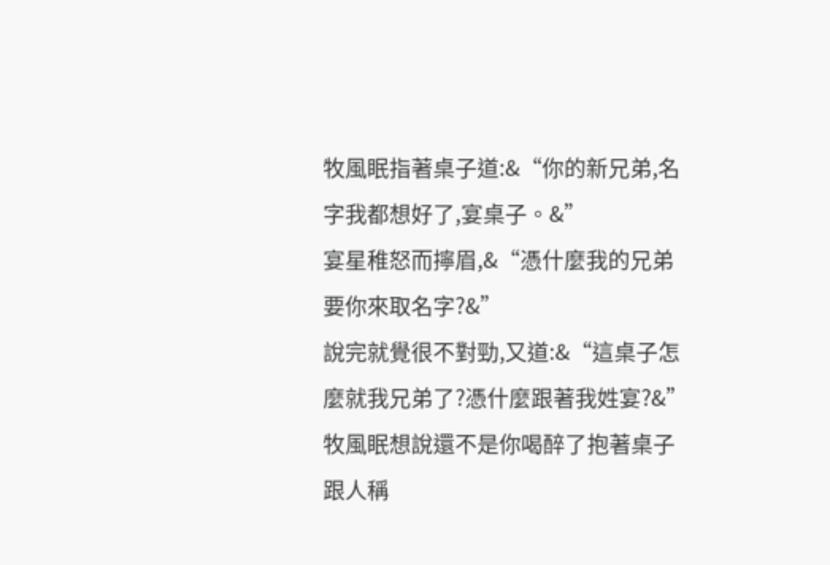牧風眠指著桌子道:&“你的新兄弟,名字我都想好了,宴桌子。&”
宴星稚怒而擰眉,&“憑什麼我的兄弟要你來取名字?&”
說完就覺很不對勁,又道:&“這桌子怎麼就我兄弟了?憑什麼跟著我姓宴?&”
牧風眠想說還不是你喝醉了抱著桌子跟人稱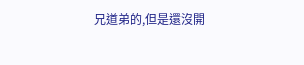兄道弟的,但是還沒開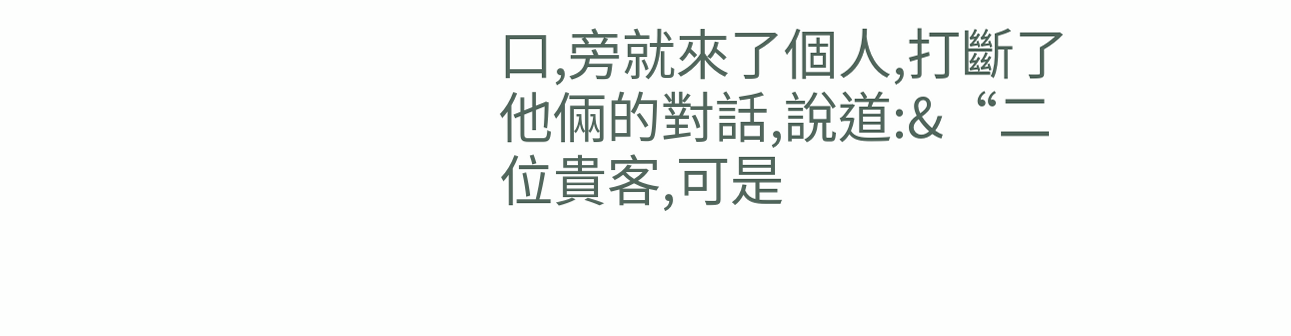口,旁就來了個人,打斷了他倆的對話,說道:&“二位貴客,可是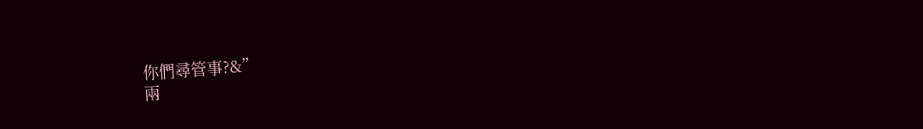你們尋管事?&”
兩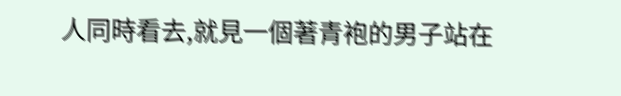人同時看去,就見一個著青袍的男子站在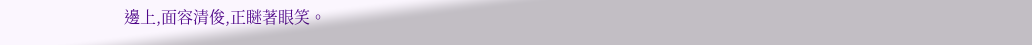邊上,面容清俊,正瞇著眼笑。